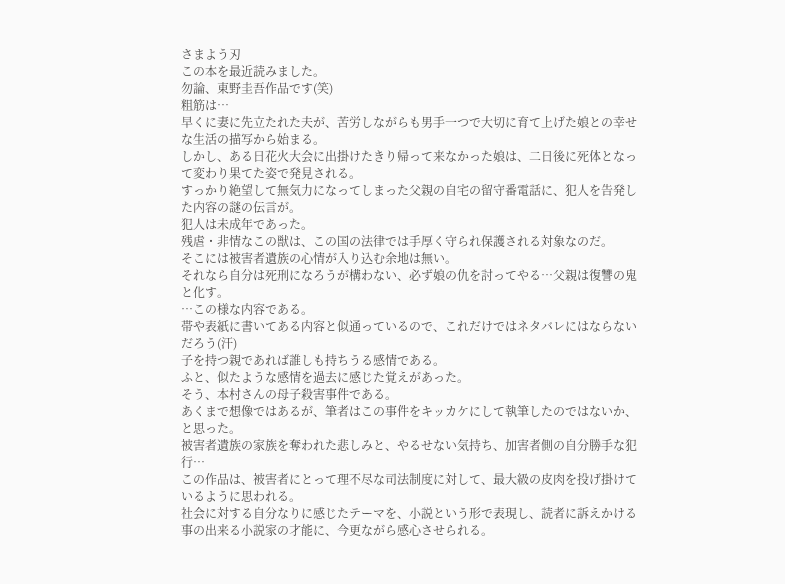さまよう刃
この本を最近読みました。
勿論、東野圭吾作品です(笑)
粗筋は…
早くに妻に先立たれた夫が、苦労しながらも男手一つで大切に育て上げた娘との幸せな生活の描写から始まる。
しかし、ある日花火大会に出掛けたきり帰って来なかった娘は、二日後に死体となって変わり果てた姿で発見される。
すっかり絶望して無気力になってしまった父親の自宅の留守番電話に、犯人を告発した内容の謎の伝言が。
犯人は未成年であった。
残虐・非情なこの獣は、この国の法律では手厚く守られ保護される対象なのだ。
そこには被害者遺族の心情が入り込む余地は無い。
それなら自分は死刑になろうが構わない、必ず娘の仇を討ってやる…父親は復讐の鬼と化す。
…この様な内容である。
帯や表紙に書いてある内容と似通っているので、これだけではネタバレにはならないだろう(汗)
子を持つ親であれば誰しも持ちうる感情である。
ふと、似たような感情を過去に感じた覚えがあった。
そう、本村さんの母子殺害事件である。
あくまで想像ではあるが、筆者はこの事件をキッカケにして執筆したのではないか、と思った。
被害者遺族の家族を奪われた悲しみと、やるせない気持ち、加害者側の自分勝手な犯行…
この作品は、被害者にとって理不尽な司法制度に対して、最大級の皮肉を投げ掛けているように思われる。
社会に対する自分なりに感じたテーマを、小説という形で表現し、読者に訴えかける事の出来る小説家の才能に、今更ながら感心させられる。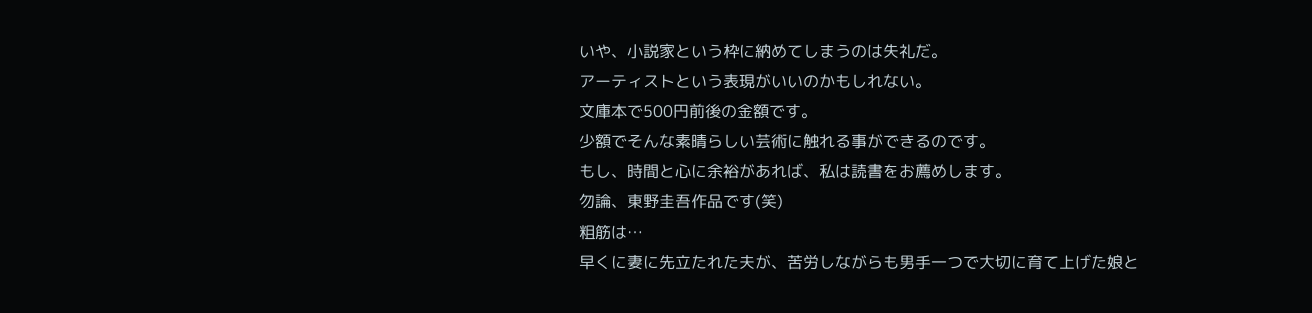いや、小説家という枠に納めてしまうのは失礼だ。
アーティストという表現がいいのかもしれない。
文庫本で500円前後の金額です。
少額でそんな素晴らしい芸術に触れる事ができるのです。
もし、時間と心に余裕があれば、私は読書をお薦めします。
勿論、東野圭吾作品です(笑)
粗筋は…
早くに妻に先立たれた夫が、苦労しながらも男手一つで大切に育て上げた娘と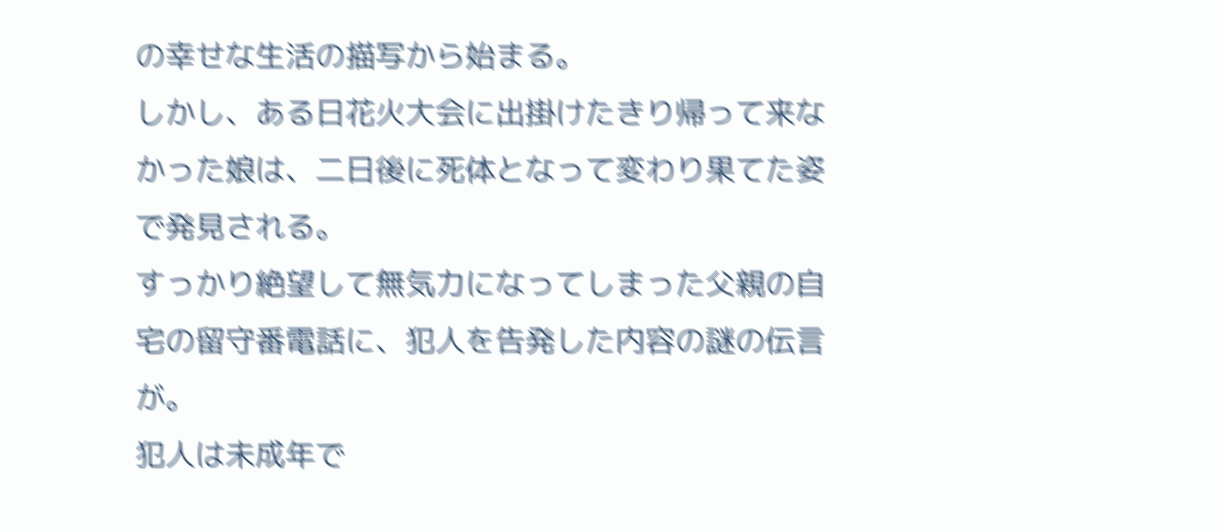の幸せな生活の描写から始まる。
しかし、ある日花火大会に出掛けたきり帰って来なかった娘は、二日後に死体となって変わり果てた姿で発見される。
すっかり絶望して無気力になってしまった父親の自宅の留守番電話に、犯人を告発した内容の謎の伝言が。
犯人は未成年で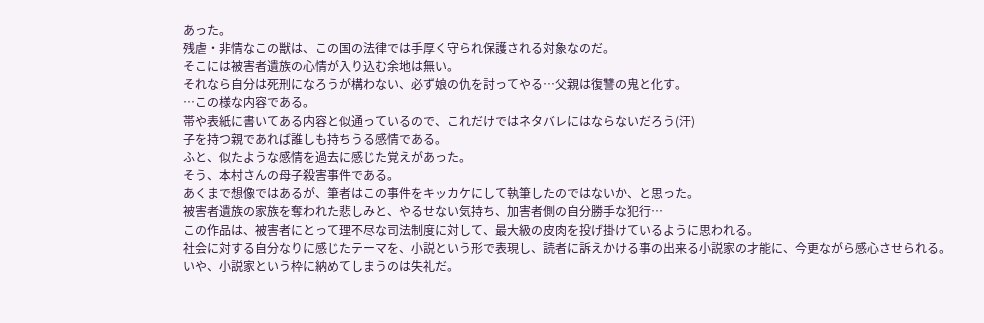あった。
残虐・非情なこの獣は、この国の法律では手厚く守られ保護される対象なのだ。
そこには被害者遺族の心情が入り込む余地は無い。
それなら自分は死刑になろうが構わない、必ず娘の仇を討ってやる…父親は復讐の鬼と化す。
…この様な内容である。
帯や表紙に書いてある内容と似通っているので、これだけではネタバレにはならないだろう(汗)
子を持つ親であれば誰しも持ちうる感情である。
ふと、似たような感情を過去に感じた覚えがあった。
そう、本村さんの母子殺害事件である。
あくまで想像ではあるが、筆者はこの事件をキッカケにして執筆したのではないか、と思った。
被害者遺族の家族を奪われた悲しみと、やるせない気持ち、加害者側の自分勝手な犯行…
この作品は、被害者にとって理不尽な司法制度に対して、最大級の皮肉を投げ掛けているように思われる。
社会に対する自分なりに感じたテーマを、小説という形で表現し、読者に訴えかける事の出来る小説家の才能に、今更ながら感心させられる。
いや、小説家という枠に納めてしまうのは失礼だ。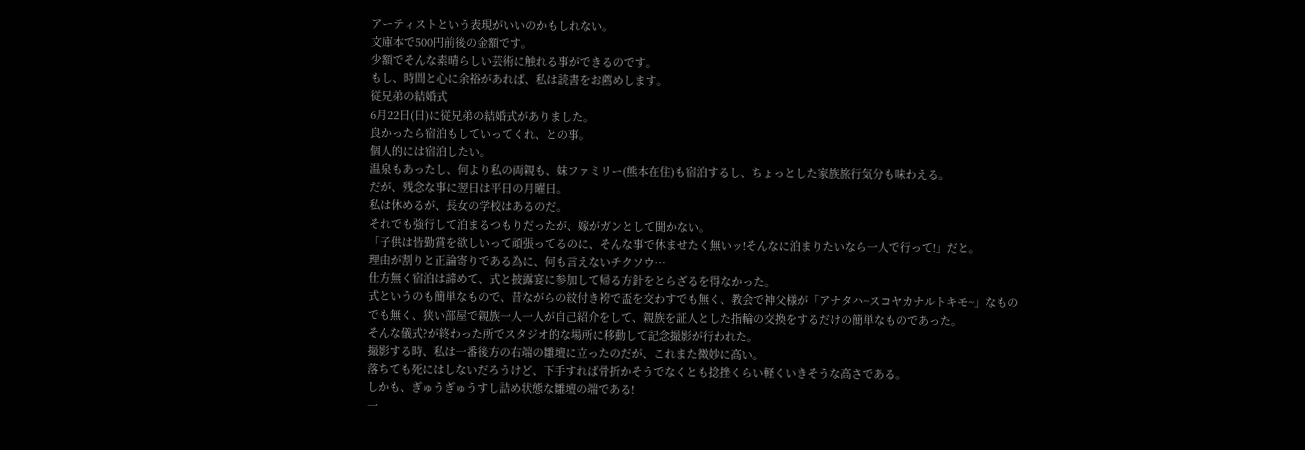アーティストという表現がいいのかもしれない。
文庫本で500円前後の金額です。
少額でそんな素晴らしい芸術に触れる事ができるのです。
もし、時間と心に余裕があれば、私は読書をお薦めします。
従兄弟の結婚式
6月22日(日)に従兄弟の結婚式がありました。
良かったら宿泊もしていってくれ、との事。
個人的には宿泊したい。
温泉もあったし、何より私の両親も、妹ファミリー(熊本在住)も宿泊するし、ちょっとした家族旅行気分も味わえる。
だが、残念な事に翌日は平日の月曜日。
私は休めるが、長女の学校はあるのだ。
それでも強行して泊まるつもりだったが、嫁がガンとして聞かない。
「子供は皆勤賞を欲しいって頑張ってるのに、そんな事で休ませたく無いッ!そんなに泊まりたいなら一人で行って!」だと。
理由が割りと正論寄りである為に、何も言えないチクソウ…
仕方無く宿泊は諦めて、式と披露宴に参加して帰る方針をとらざるを得なかった。
式というのも簡単なもので、昔ながらの紋付き袴で盃を交わすでも無く、教会で神父様が「アナタハ~スコヤカナルトキモ~」なものでも無く、狭い部屋で親族一人一人が自己紹介をして、親族を証人とした指輪の交換をするだけの簡単なものであった。
そんな儀式?が終わった所でスタジオ的な場所に移動して記念撮影が行われた。
撮影する時、私は一番後方の右端の雛壇に立ったのだが、これまた微妙に高い。
落ちても死にはしないだろうけど、下手すれば骨折かそうでなくとも捻挫くらい軽くいきそうな高さである。
しかも、ぎゅうぎゅうすし詰め状態な雛壇の端である!
一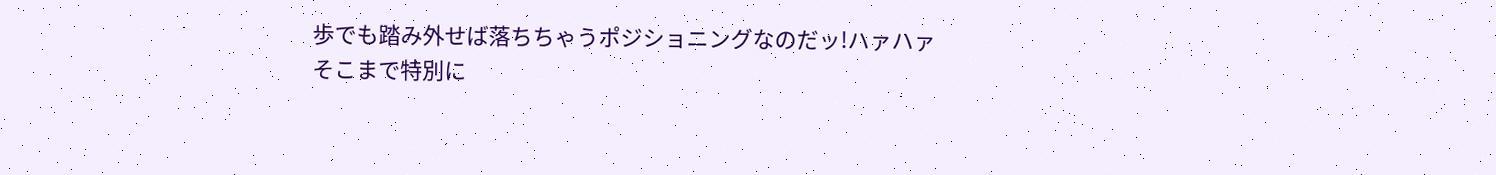歩でも踏み外せば落ちちゃうポジショニングなのだッ!ハァハァ
そこまで特別に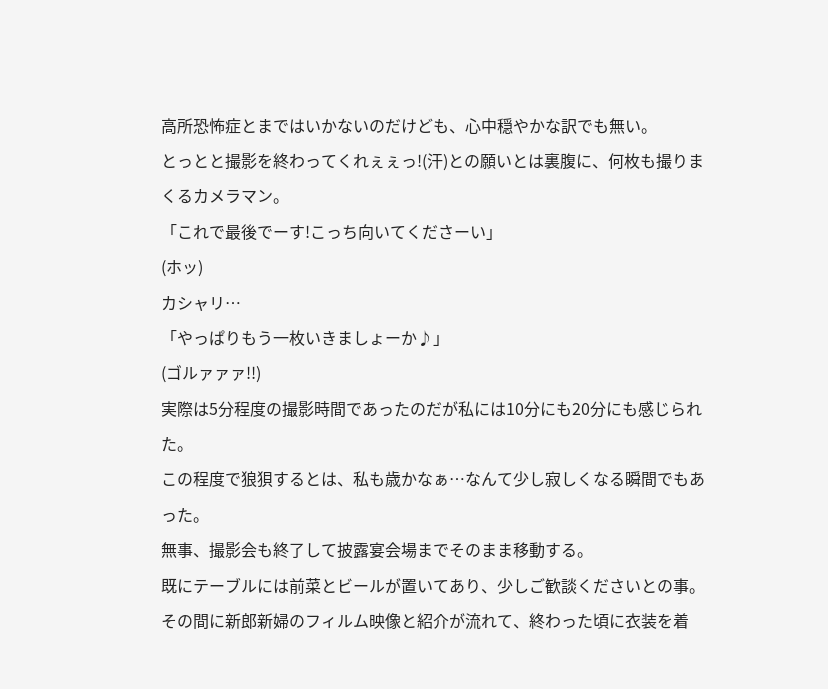高所恐怖症とまではいかないのだけども、心中穏やかな訳でも無い。
とっとと撮影を終わってくれぇぇっ!(汗)との願いとは裏腹に、何枚も撮りまくるカメラマン。
「これで最後でーす!こっち向いてくださーい」
(ホッ)
カシャリ…
「やっぱりもう一枚いきましょーか♪」
(ゴルァァァ!!)
実際は5分程度の撮影時間であったのだが私には10分にも20分にも感じられた。
この程度で狼狽するとは、私も歳かなぁ…なんて少し寂しくなる瞬間でもあった。
無事、撮影会も終了して披露宴会場までそのまま移動する。
既にテーブルには前菜とビールが置いてあり、少しご歓談くださいとの事。
その間に新郎新婦のフィルム映像と紹介が流れて、終わった頃に衣装を着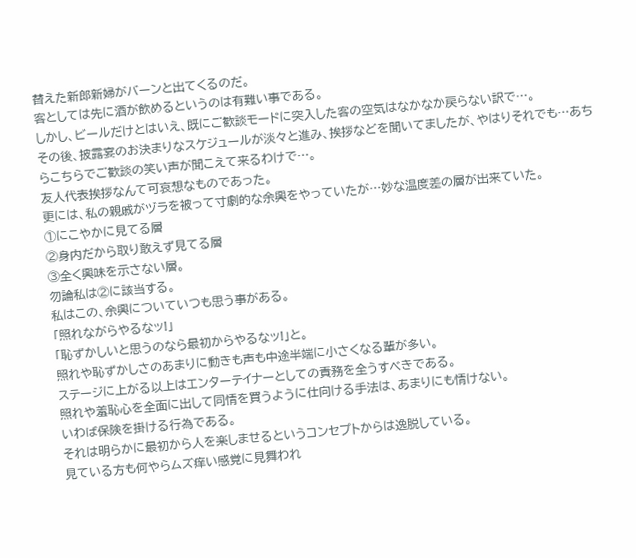替えた新郎新婦がバーンと出てくるのだ。
客としては先に酒が飲めるというのは有難い事である。
しかし、ビールだけとはいえ、既にご歓談モードに突入した客の空気はなかなか戻らない訳で…。
その後、披露宴のお決まりなスケジュールが淡々と進み、挨拶などを聞いてましたが、やはりそれでも…あちらこちらでご歓談の笑い声が聞こえて来るわけで…。
友人代表挨拶なんて可哀想なものであった。
更には、私の親戚がヅラを被って寸劇的な余興をやっていたが…妙な温度差の層が出来ていた。
①にこやかに見てる層
②身内だから取り敢えず見てる層
③全く興味を示さない層。
勿論私は②に該当する。
私はこの、余興についていつも思う事がある。
「照れながらやるなッ!」
「恥ずかしいと思うのなら最初からやるなッ!」と。
照れや恥ずかしさのあまりに動きも声も中途半端に小さくなる輩が多い。
ステージに上がる以上はエンターテイナーとしての責務を全うすべきである。
照れや羞恥心を全面に出して同情を買うように仕向ける手法は、あまりにも情けない。
いわば保険を掛ける行為である。
それは明らかに最初から人を楽しませるというコンセプトからは逸脱している。
見ている方も何やらムズ痒い感覚に見舞われ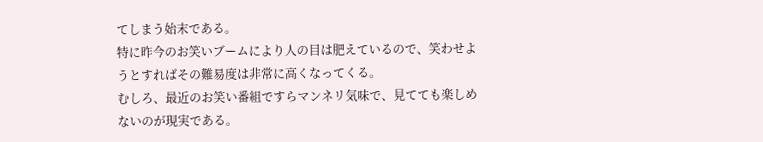てしまう始末である。
特に昨今のお笑いブームにより人の目は肥えているので、笑わせようとすればその難易度は非常に高くなってくる。
むしろ、最近のお笑い番組ですらマンネリ気味で、見てても楽しめないのが現実である。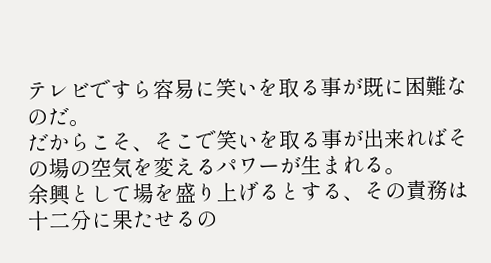テレビですら容易に笑いを取る事が既に困難なのだ。
だからこそ、そこで笑いを取る事が出来ればその場の空気を変えるパワーが生まれる。
余興として場を盛り上げるとする、その責務は十二分に果たせるの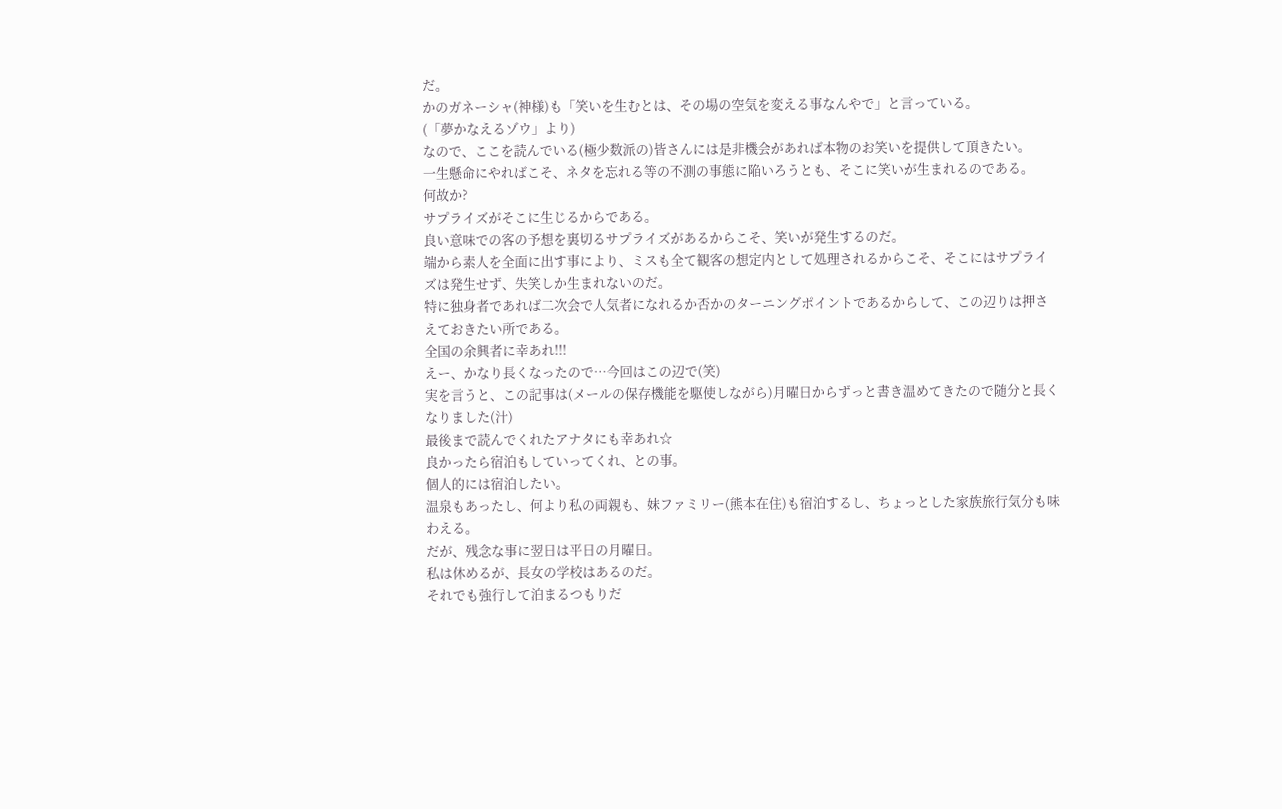だ。
かのガネーシャ(神様)も「笑いを生むとは、その場の空気を変える事なんやで」と言っている。
(「夢かなえるゾウ」より)
なので、ここを読んでいる(極少数派の)皆さんには是非機会があれば本物のお笑いを提供して頂きたい。
一生懸命にやればこそ、ネタを忘れる等の不測の事態に陥いろうとも、そこに笑いが生まれるのである。
何故か?
サプライズがそこに生じるからである。
良い意味での客の予想を裏切るサプライズがあるからこそ、笑いが発生するのだ。
端から素人を全面に出す事により、ミスも全て観客の想定内として処理されるからこそ、そこにはサプライズは発生せず、失笑しか生まれないのだ。
特に独身者であれば二次会で人気者になれるか否かのターニングポイントであるからして、この辺りは押さえておきたい所である。
全国の余興者に幸あれ!!!
えー、かなり長くなったので…今回はこの辺で(笑)
実を言うと、この記事は(メールの保存機能を駆使しながら)月曜日からずっと書き温めてきたので随分と長くなりました(汁)
最後まで読んでくれたアナタにも幸あれ☆
良かったら宿泊もしていってくれ、との事。
個人的には宿泊したい。
温泉もあったし、何より私の両親も、妹ファミリー(熊本在住)も宿泊するし、ちょっとした家族旅行気分も味わえる。
だが、残念な事に翌日は平日の月曜日。
私は休めるが、長女の学校はあるのだ。
それでも強行して泊まるつもりだ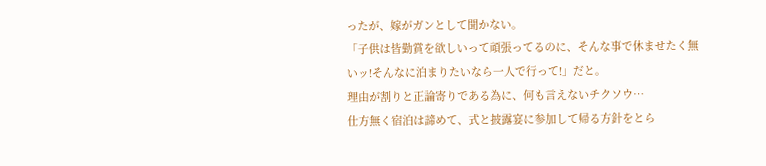ったが、嫁がガンとして聞かない。
「子供は皆勤賞を欲しいって頑張ってるのに、そんな事で休ませたく無いッ!そんなに泊まりたいなら一人で行って!」だと。
理由が割りと正論寄りである為に、何も言えないチクソウ…
仕方無く宿泊は諦めて、式と披露宴に参加して帰る方針をとら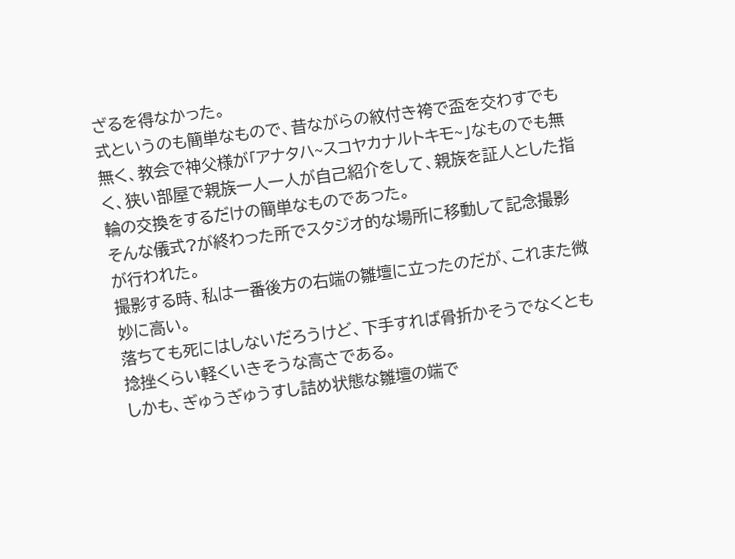ざるを得なかった。
式というのも簡単なもので、昔ながらの紋付き袴で盃を交わすでも無く、教会で神父様が「アナタハ~スコヤカナルトキモ~」なものでも無く、狭い部屋で親族一人一人が自己紹介をして、親族を証人とした指輪の交換をするだけの簡単なものであった。
そんな儀式?が終わった所でスタジオ的な場所に移動して記念撮影が行われた。
撮影する時、私は一番後方の右端の雛壇に立ったのだが、これまた微妙に高い。
落ちても死にはしないだろうけど、下手すれば骨折かそうでなくとも捻挫くらい軽くいきそうな高さである。
しかも、ぎゅうぎゅうすし詰め状態な雛壇の端で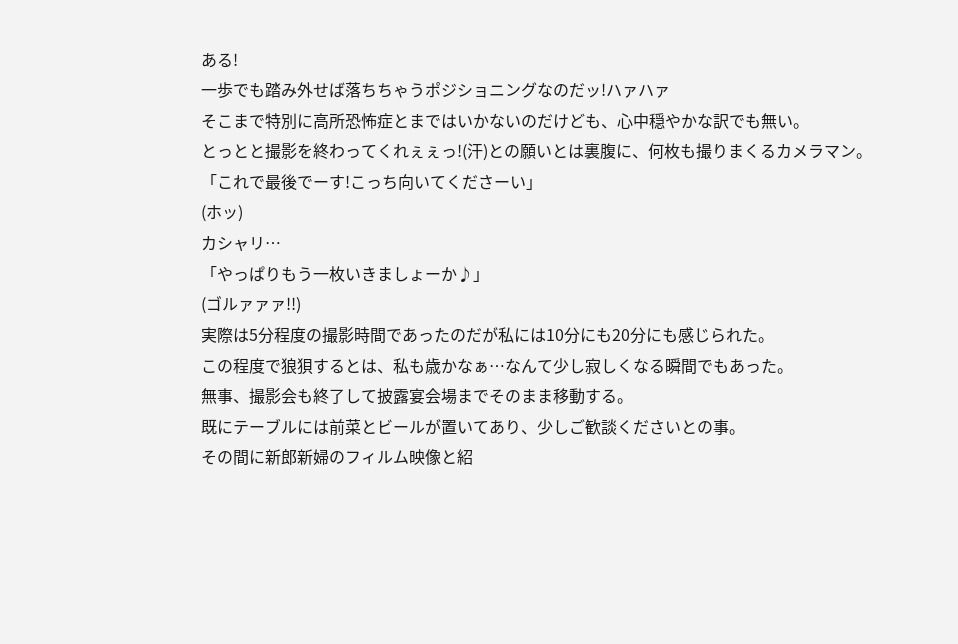ある!
一歩でも踏み外せば落ちちゃうポジショニングなのだッ!ハァハァ
そこまで特別に高所恐怖症とまではいかないのだけども、心中穏やかな訳でも無い。
とっとと撮影を終わってくれぇぇっ!(汗)との願いとは裏腹に、何枚も撮りまくるカメラマン。
「これで最後でーす!こっち向いてくださーい」
(ホッ)
カシャリ…
「やっぱりもう一枚いきましょーか♪」
(ゴルァァァ!!)
実際は5分程度の撮影時間であったのだが私には10分にも20分にも感じられた。
この程度で狼狽するとは、私も歳かなぁ…なんて少し寂しくなる瞬間でもあった。
無事、撮影会も終了して披露宴会場までそのまま移動する。
既にテーブルには前菜とビールが置いてあり、少しご歓談くださいとの事。
その間に新郎新婦のフィルム映像と紹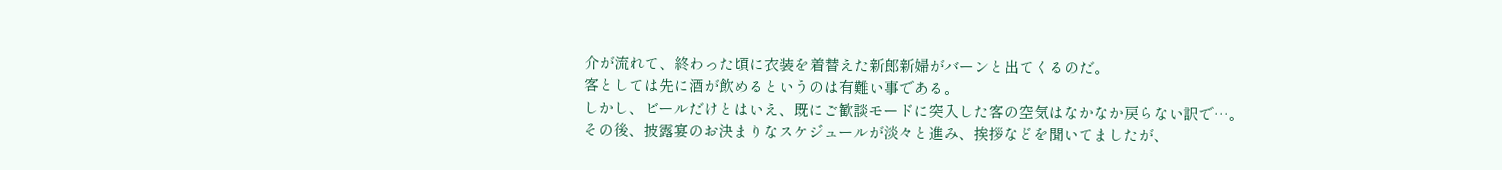介が流れて、終わった頃に衣装を着替えた新郎新婦がバーンと出てくるのだ。
客としては先に酒が飲めるというのは有難い事である。
しかし、ビールだけとはいえ、既にご歓談モードに突入した客の空気はなかなか戻らない訳で…。
その後、披露宴のお決まりなスケジュールが淡々と進み、挨拶などを聞いてましたが、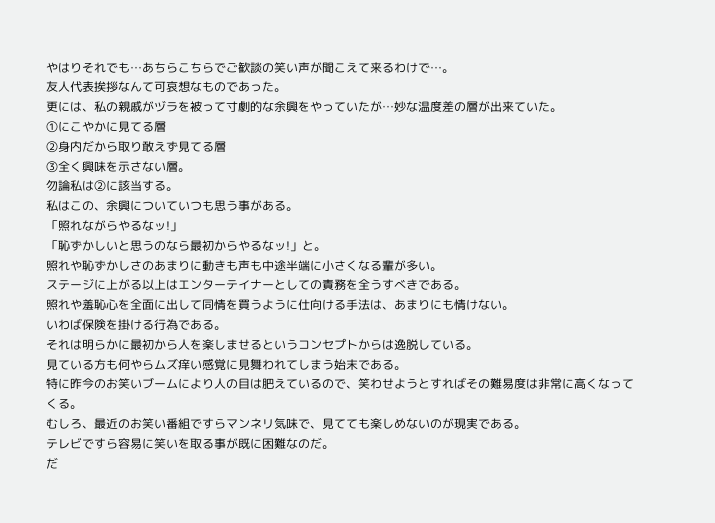やはりそれでも…あちらこちらでご歓談の笑い声が聞こえて来るわけで…。
友人代表挨拶なんて可哀想なものであった。
更には、私の親戚がヅラを被って寸劇的な余興をやっていたが…妙な温度差の層が出来ていた。
①にこやかに見てる層
②身内だから取り敢えず見てる層
③全く興味を示さない層。
勿論私は②に該当する。
私はこの、余興についていつも思う事がある。
「照れながらやるなッ!」
「恥ずかしいと思うのなら最初からやるなッ!」と。
照れや恥ずかしさのあまりに動きも声も中途半端に小さくなる輩が多い。
ステージに上がる以上はエンターテイナーとしての責務を全うすべきである。
照れや羞恥心を全面に出して同情を買うように仕向ける手法は、あまりにも情けない。
いわば保険を掛ける行為である。
それは明らかに最初から人を楽しませるというコンセプトからは逸脱している。
見ている方も何やらムズ痒い感覚に見舞われてしまう始末である。
特に昨今のお笑いブームにより人の目は肥えているので、笑わせようとすればその難易度は非常に高くなってくる。
むしろ、最近のお笑い番組ですらマンネリ気味で、見てても楽しめないのが現実である。
テレビですら容易に笑いを取る事が既に困難なのだ。
だ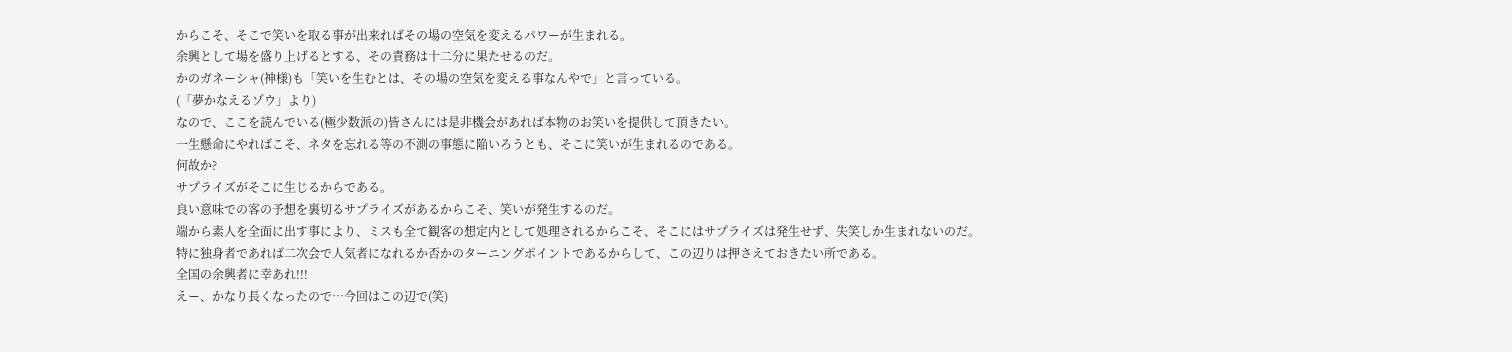からこそ、そこで笑いを取る事が出来ればその場の空気を変えるパワーが生まれる。
余興として場を盛り上げるとする、その責務は十二分に果たせるのだ。
かのガネーシャ(神様)も「笑いを生むとは、その場の空気を変える事なんやで」と言っている。
(「夢かなえるゾウ」より)
なので、ここを読んでいる(極少数派の)皆さんには是非機会があれば本物のお笑いを提供して頂きたい。
一生懸命にやればこそ、ネタを忘れる等の不測の事態に陥いろうとも、そこに笑いが生まれるのである。
何故か?
サプライズがそこに生じるからである。
良い意味での客の予想を裏切るサプライズがあるからこそ、笑いが発生するのだ。
端から素人を全面に出す事により、ミスも全て観客の想定内として処理されるからこそ、そこにはサプライズは発生せず、失笑しか生まれないのだ。
特に独身者であれば二次会で人気者になれるか否かのターニングポイントであるからして、この辺りは押さえておきたい所である。
全国の余興者に幸あれ!!!
えー、かなり長くなったので…今回はこの辺で(笑)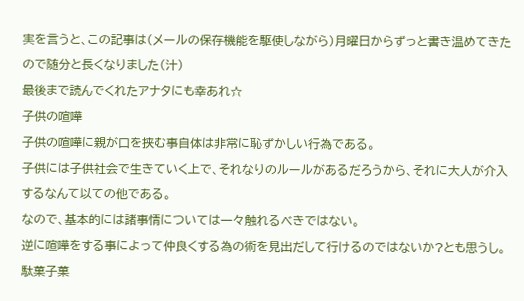実を言うと、この記事は(メールの保存機能を駆使しながら)月曜日からずっと書き温めてきたので随分と長くなりました(汁)
最後まで読んでくれたアナタにも幸あれ☆
子供の喧嘩
子供の喧嘩に親が口を挟む事自体は非常に恥ずかしい行為である。
子供には子供社会で生きていく上で、それなりのルールがあるだろうから、それに大人が介入するなんて以ての他である。
なので、基本的には諸事情については一々触れるべきではない。
逆に喧嘩をする事によって仲良くする為の術を見出だして行けるのではないか?とも思うし。
駄菓子菓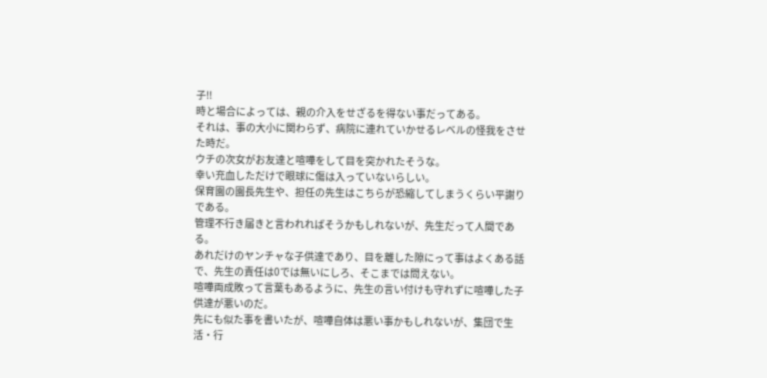子!!
時と場合によっては、親の介入をせざるを得ない事だってある。
それは、事の大小に関わらず、病院に連れていかせるレベルの怪我をさせた時だ。
ウチの次女がお友達と喧嘩をして目を突かれたそうな。
幸い充血しただけで眼球に傷は入っていないらしい。
保育園の園長先生や、担任の先生はこちらが恐縮してしまうくらい平謝りである。
管理不行き届きと言われればそうかもしれないが、先生だって人間である。
あれだけのヤンチャな子供達であり、目を離した隙にって事はよくある話で、先生の責任は0では無いにしろ、そこまでは問えない。
喧嘩両成敗って言葉もあるように、先生の言い付けも守れずに喧嘩した子供達が悪いのだ。
先にも似た事を書いたが、喧嘩自体は悪い事かもしれないが、集団で生活・行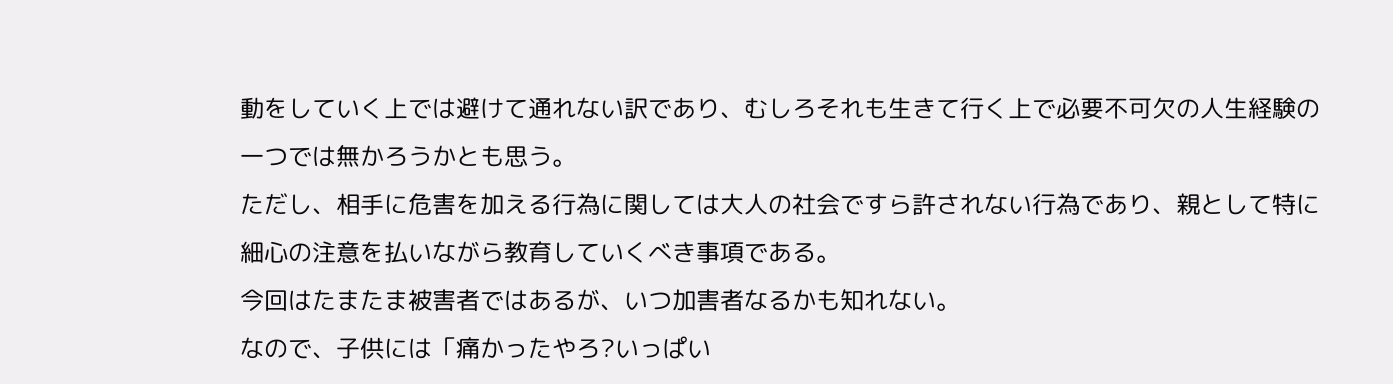動をしていく上では避けて通れない訳であり、むしろそれも生きて行く上で必要不可欠の人生経験の一つでは無かろうかとも思う。
ただし、相手に危害を加える行為に関しては大人の社会ですら許されない行為であり、親として特に細心の注意を払いながら教育していくべき事項である。
今回はたまたま被害者ではあるが、いつ加害者なるかも知れない。
なので、子供には「痛かったやろ?いっぱい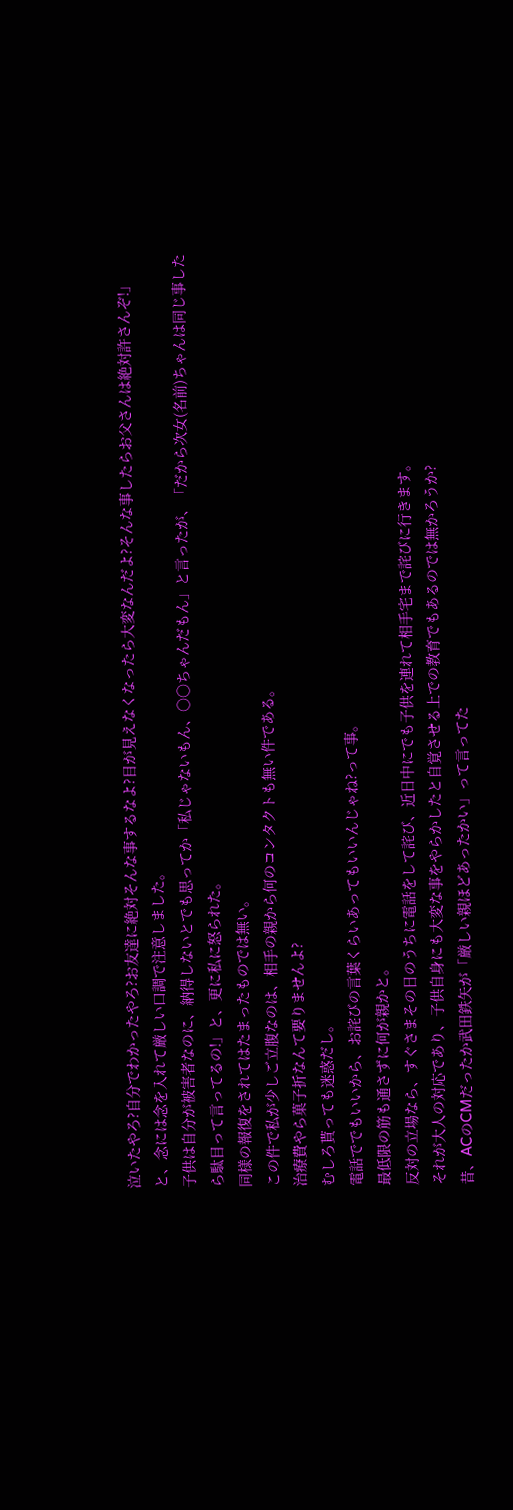泣いたやろ?自分でわかったやろ?お友達に絶対そんな事するなよ?目が見えなくなったら大変なんだよ?そんな事したらお父さんは絶対許さんぞ!」と、念には念を入れて厳しい口調で注意しました。
子供は自分が被害者なのに、納得しないとでも思ってか「私じゃないもん、〇〇ちゃんだもん」と言ったが、「だから次女(名前)ちゃんは同じ事したら駄目って言ってるの!」と、更に私に怒られた。
同様の報復をされてはたまったものでは無い。
この件で私が少しご立腹なのは、相手の親から何のコンタクトも無い件である。
治療費やら菓子折なんて要りませんよ?
むしろ貰っても迷惑だし。
電話ででもいいから、お詫びの言葉くらいあってもいいんじゃね?って事。
最低限の筋も通さずに何が親かと。
反対の立場なら、すぐさまその日のうちに電話をして詫び、近日中にでも子供を連れて相手宅まで詫びに行きます。
それが大人の対応であり、子供自身にも大変な事をやらかしたと自覚させる上での教育でもあるのでは無かろうか?
昔、ACのCMだったか武田鉄矢が「厳しい親ほどあったかい」って言ってた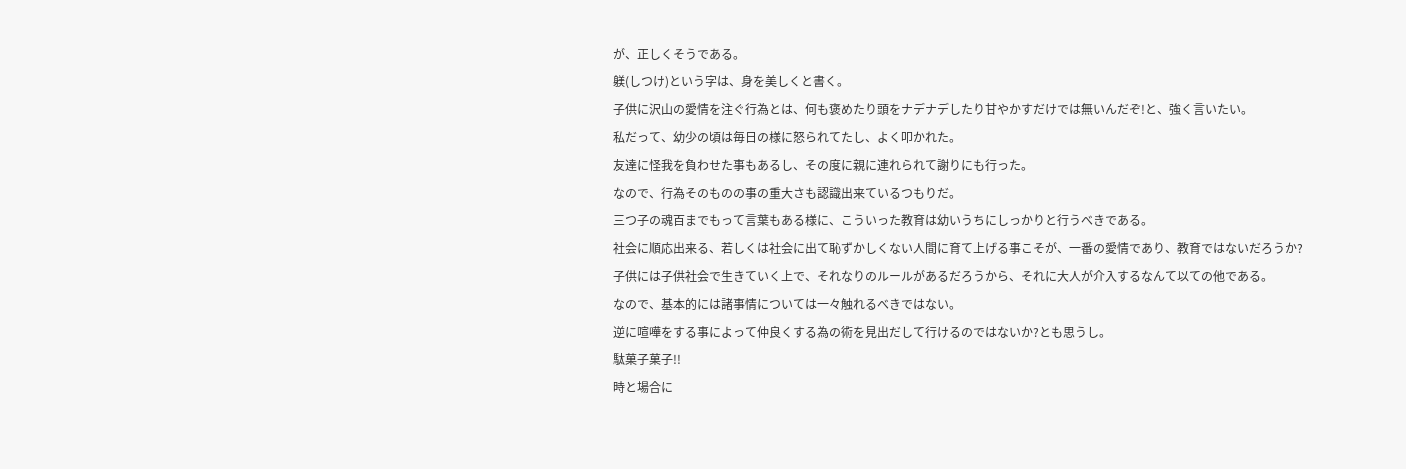が、正しくそうである。
躾(しつけ)という字は、身を美しくと書く。
子供に沢山の愛情を注ぐ行為とは、何も褒めたり頭をナデナデしたり甘やかすだけでは無いんだぞ!と、強く言いたい。
私だって、幼少の頃は毎日の様に怒られてたし、よく叩かれた。
友達に怪我を負わせた事もあるし、その度に親に連れられて謝りにも行った。
なので、行為そのものの事の重大さも認識出来ているつもりだ。
三つ子の魂百までもって言葉もある様に、こういった教育は幼いうちにしっかりと行うべきである。
社会に順応出来る、若しくは社会に出て恥ずかしくない人間に育て上げる事こそが、一番の愛情であり、教育ではないだろうか?
子供には子供社会で生きていく上で、それなりのルールがあるだろうから、それに大人が介入するなんて以ての他である。
なので、基本的には諸事情については一々触れるべきではない。
逆に喧嘩をする事によって仲良くする為の術を見出だして行けるのではないか?とも思うし。
駄菓子菓子!!
時と場合に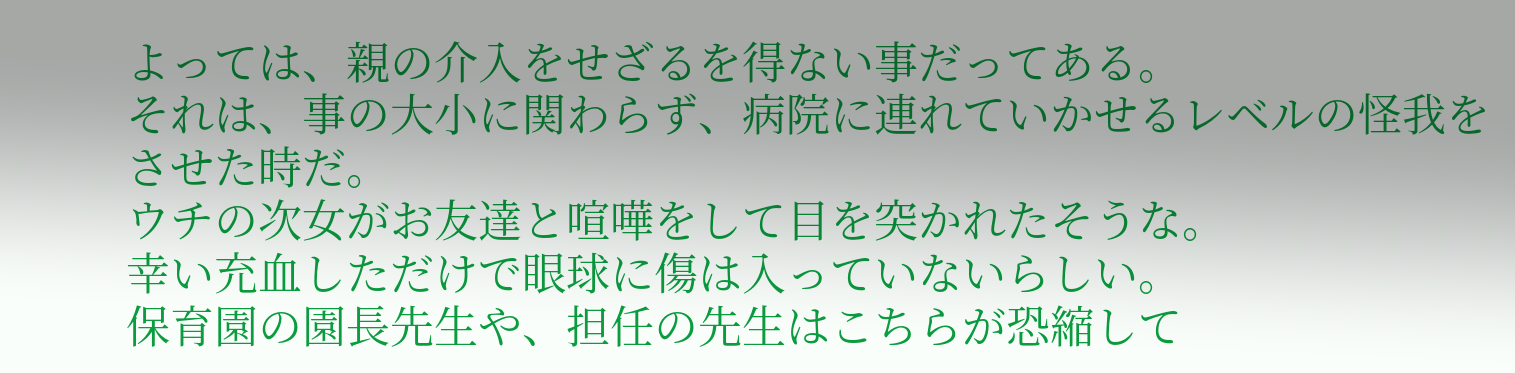よっては、親の介入をせざるを得ない事だってある。
それは、事の大小に関わらず、病院に連れていかせるレベルの怪我をさせた時だ。
ウチの次女がお友達と喧嘩をして目を突かれたそうな。
幸い充血しただけで眼球に傷は入っていないらしい。
保育園の園長先生や、担任の先生はこちらが恐縮して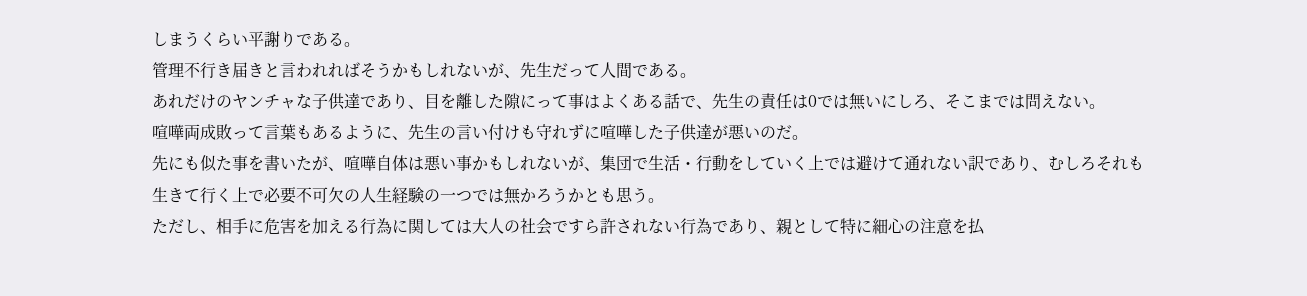しまうくらい平謝りである。
管理不行き届きと言われればそうかもしれないが、先生だって人間である。
あれだけのヤンチャな子供達であり、目を離した隙にって事はよくある話で、先生の責任は0では無いにしろ、そこまでは問えない。
喧嘩両成敗って言葉もあるように、先生の言い付けも守れずに喧嘩した子供達が悪いのだ。
先にも似た事を書いたが、喧嘩自体は悪い事かもしれないが、集団で生活・行動をしていく上では避けて通れない訳であり、むしろそれも生きて行く上で必要不可欠の人生経験の一つでは無かろうかとも思う。
ただし、相手に危害を加える行為に関しては大人の社会ですら許されない行為であり、親として特に細心の注意を払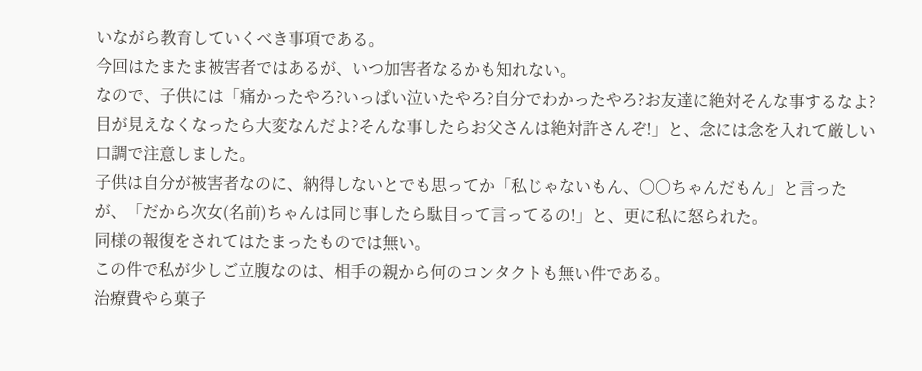いながら教育していくべき事項である。
今回はたまたま被害者ではあるが、いつ加害者なるかも知れない。
なので、子供には「痛かったやろ?いっぱい泣いたやろ?自分でわかったやろ?お友達に絶対そんな事するなよ?目が見えなくなったら大変なんだよ?そんな事したらお父さんは絶対許さんぞ!」と、念には念を入れて厳しい口調で注意しました。
子供は自分が被害者なのに、納得しないとでも思ってか「私じゃないもん、〇〇ちゃんだもん」と言ったが、「だから次女(名前)ちゃんは同じ事したら駄目って言ってるの!」と、更に私に怒られた。
同様の報復をされてはたまったものでは無い。
この件で私が少しご立腹なのは、相手の親から何のコンタクトも無い件である。
治療費やら菓子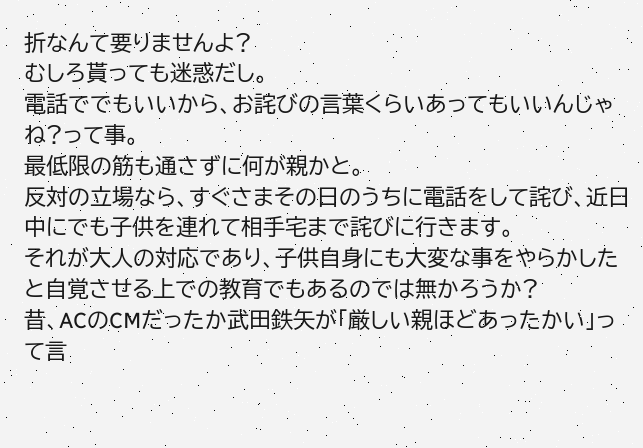折なんて要りませんよ?
むしろ貰っても迷惑だし。
電話ででもいいから、お詫びの言葉くらいあってもいいんじゃね?って事。
最低限の筋も通さずに何が親かと。
反対の立場なら、すぐさまその日のうちに電話をして詫び、近日中にでも子供を連れて相手宅まで詫びに行きます。
それが大人の対応であり、子供自身にも大変な事をやらかしたと自覚させる上での教育でもあるのでは無かろうか?
昔、ACのCMだったか武田鉄矢が「厳しい親ほどあったかい」って言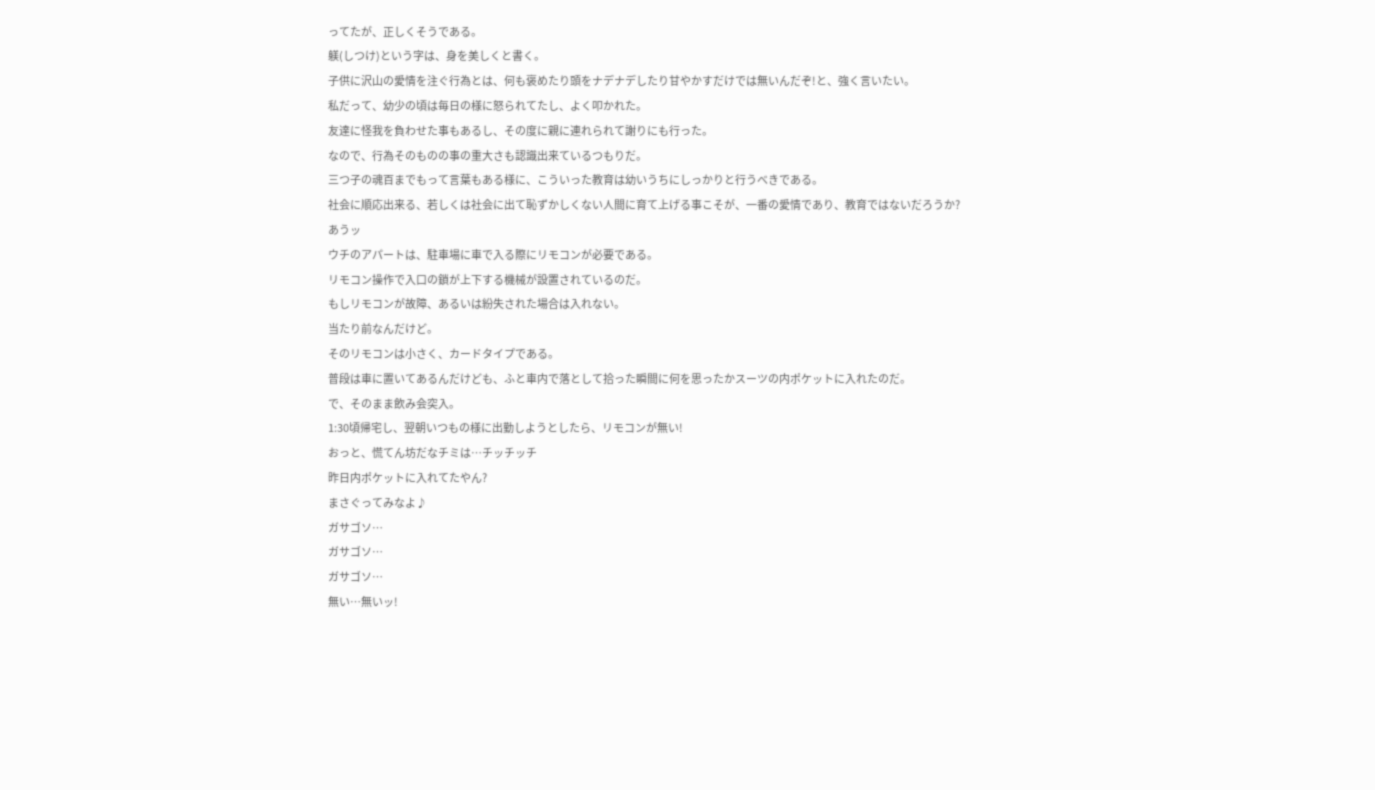ってたが、正しくそうである。
躾(しつけ)という字は、身を美しくと書く。
子供に沢山の愛情を注ぐ行為とは、何も褒めたり頭をナデナデしたり甘やかすだけでは無いんだぞ!と、強く言いたい。
私だって、幼少の頃は毎日の様に怒られてたし、よく叩かれた。
友達に怪我を負わせた事もあるし、その度に親に連れられて謝りにも行った。
なので、行為そのものの事の重大さも認識出来ているつもりだ。
三つ子の魂百までもって言葉もある様に、こういった教育は幼いうちにしっかりと行うべきである。
社会に順応出来る、若しくは社会に出て恥ずかしくない人間に育て上げる事こそが、一番の愛情であり、教育ではないだろうか?
あうッ
ウチのアパートは、駐車場に車で入る際にリモコンが必要である。
リモコン操作で入口の鎖が上下する機械が設置されているのだ。
もしリモコンが故障、あるいは紛失された場合は入れない。
当たり前なんだけど。
そのリモコンは小さく、カードタイプである。
普段は車に置いてあるんだけども、ふと車内で落として拾った瞬間に何を思ったかスーツの内ポケットに入れたのだ。
で、そのまま飲み会突入。
1:30頃帰宅し、翌朝いつもの様に出勤しようとしたら、リモコンが無い!
おっと、慌てん坊だなチミは…チッチッチ
昨日内ポケットに入れてたやん?
まさぐってみなよ♪
ガサゴソ…
ガサゴソ…
ガサゴソ…
無い…無いッ!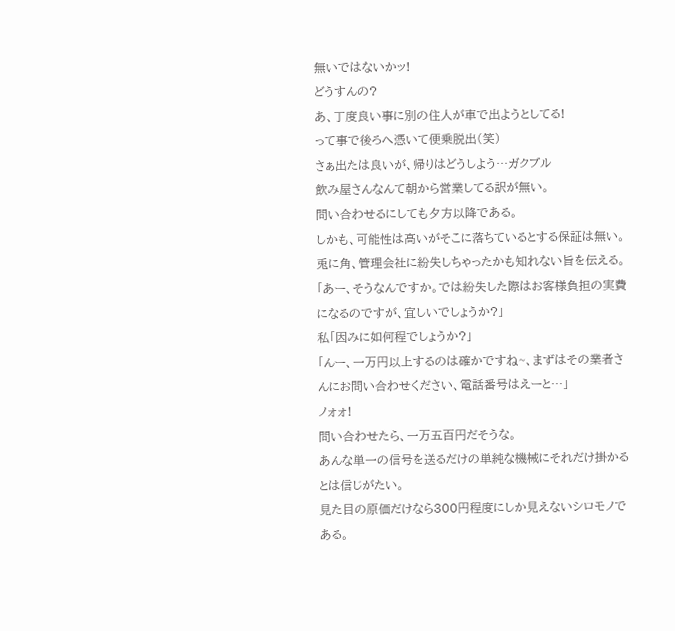無いではないかッ!
どうすんの?
あ、丁度良い事に別の住人が車で出ようとしてる!
って事で後ろへ憑いて便乗脱出(笑)
さぁ出たは良いが、帰りはどうしよう…ガクブル
飲み屋さんなんて朝から営業してる訳が無い。
問い合わせるにしても夕方以降である。
しかも、可能性は高いがそこに落ちているとする保証は無い。
兎に角、管理会社に紛失しちゃったかも知れない旨を伝える。
「あー、そうなんですか。では紛失した際はお客様負担の実費になるのですが、宜しいでしょうか?」
私「因みに如何程でしょうか?」
「んー、一万円以上するのは確かですね~、まずはその業者さんにお問い合わせください、電話番号はえーと…」
ノォォ!
問い合わせたら、一万五百円だそうな。
あんな単一の信号を送るだけの単純な機械にそれだけ掛かるとは信じがたい。
見た目の原価だけなら300円程度にしか見えないシロモノである。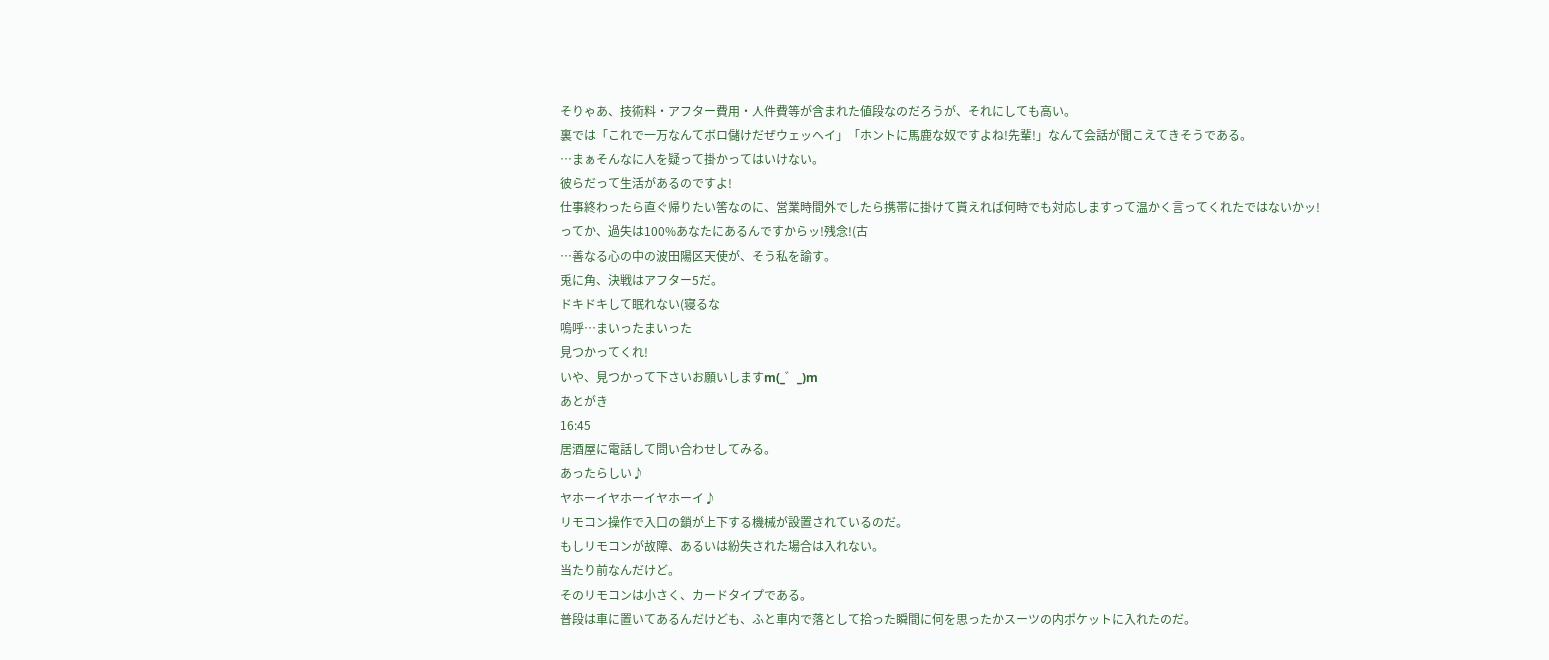そりゃあ、技術料・アフター費用・人件費等が含まれた値段なのだろうが、それにしても高い。
裏では「これで一万なんてボロ儲けだぜウェッヘイ」「ホントに馬鹿な奴ですよね!先輩!」なんて会話が聞こえてきそうである。
…まぁそんなに人を疑って掛かってはいけない。
彼らだって生活があるのですよ!
仕事終わったら直ぐ帰りたい筈なのに、営業時間外でしたら携帯に掛けて貰えれば何時でも対応しますって温かく言ってくれたではないかッ!
ってか、過失は100%あなたにあるんですからッ!残念!(古
…善なる心の中の波田陽区天使が、そう私を諭す。
兎に角、決戦はアフター5だ。
ドキドキして眠れない(寝るな
嗚呼…まいったまいった
見つかってくれ!
いや、見つかって下さいお願いしますm(_゛_)m
あとがき
16:45
居酒屋に電話して問い合わせしてみる。
あったらしい♪
ヤホーイヤホーイヤホーイ♪
リモコン操作で入口の鎖が上下する機械が設置されているのだ。
もしリモコンが故障、あるいは紛失された場合は入れない。
当たり前なんだけど。
そのリモコンは小さく、カードタイプである。
普段は車に置いてあるんだけども、ふと車内で落として拾った瞬間に何を思ったかスーツの内ポケットに入れたのだ。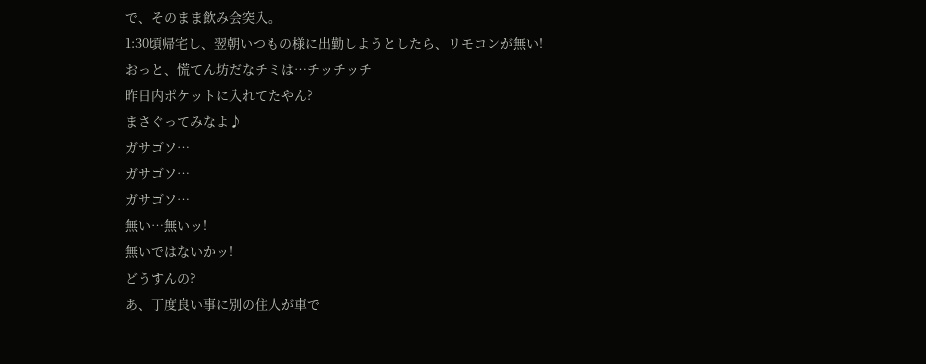で、そのまま飲み会突入。
1:30頃帰宅し、翌朝いつもの様に出勤しようとしたら、リモコンが無い!
おっと、慌てん坊だなチミは…チッチッチ
昨日内ポケットに入れてたやん?
まさぐってみなよ♪
ガサゴソ…
ガサゴソ…
ガサゴソ…
無い…無いッ!
無いではないかッ!
どうすんの?
あ、丁度良い事に別の住人が車で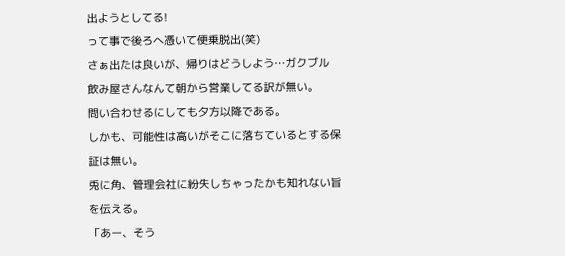出ようとしてる!
って事で後ろへ憑いて便乗脱出(笑)
さぁ出たは良いが、帰りはどうしよう…ガクブル
飲み屋さんなんて朝から営業してる訳が無い。
問い合わせるにしても夕方以降である。
しかも、可能性は高いがそこに落ちているとする保証は無い。
兎に角、管理会社に紛失しちゃったかも知れない旨を伝える。
「あー、そう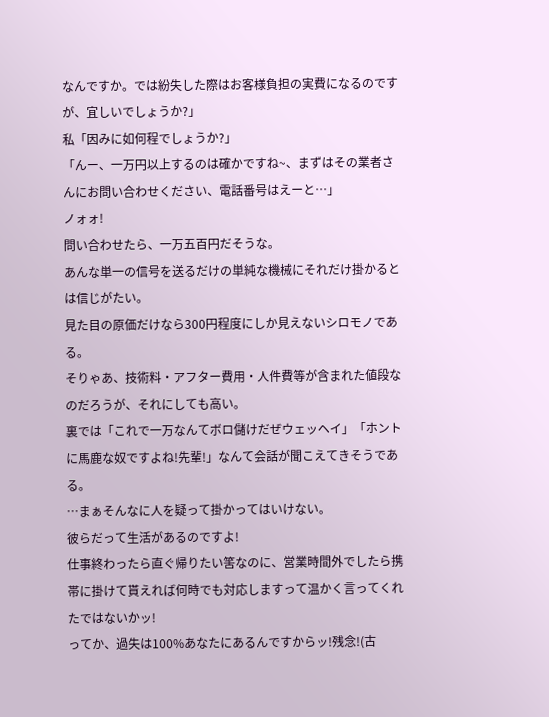なんですか。では紛失した際はお客様負担の実費になるのですが、宜しいでしょうか?」
私「因みに如何程でしょうか?」
「んー、一万円以上するのは確かですね~、まずはその業者さんにお問い合わせください、電話番号はえーと…」
ノォォ!
問い合わせたら、一万五百円だそうな。
あんな単一の信号を送るだけの単純な機械にそれだけ掛かるとは信じがたい。
見た目の原価だけなら300円程度にしか見えないシロモノである。
そりゃあ、技術料・アフター費用・人件費等が含まれた値段なのだろうが、それにしても高い。
裏では「これで一万なんてボロ儲けだぜウェッヘイ」「ホントに馬鹿な奴ですよね!先輩!」なんて会話が聞こえてきそうである。
…まぁそんなに人を疑って掛かってはいけない。
彼らだって生活があるのですよ!
仕事終わったら直ぐ帰りたい筈なのに、営業時間外でしたら携帯に掛けて貰えれば何時でも対応しますって温かく言ってくれたではないかッ!
ってか、過失は100%あなたにあるんですからッ!残念!(古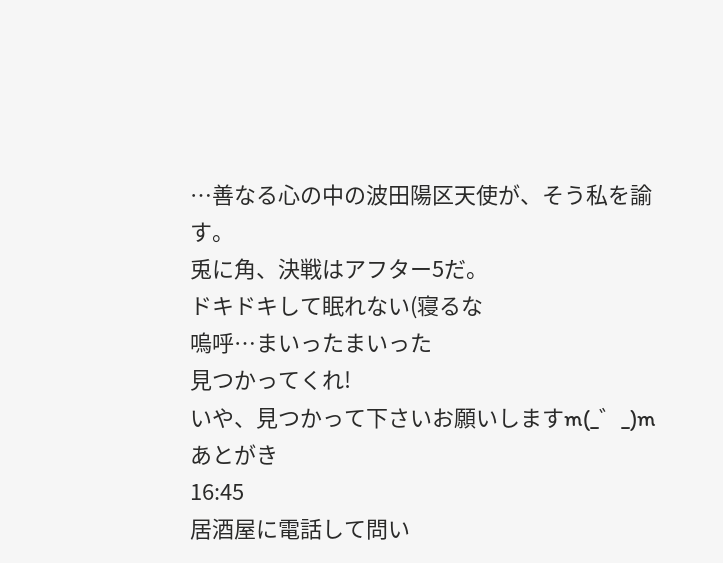…善なる心の中の波田陽区天使が、そう私を諭す。
兎に角、決戦はアフター5だ。
ドキドキして眠れない(寝るな
嗚呼…まいったまいった
見つかってくれ!
いや、見つかって下さいお願いしますm(_゛_)m
あとがき
16:45
居酒屋に電話して問い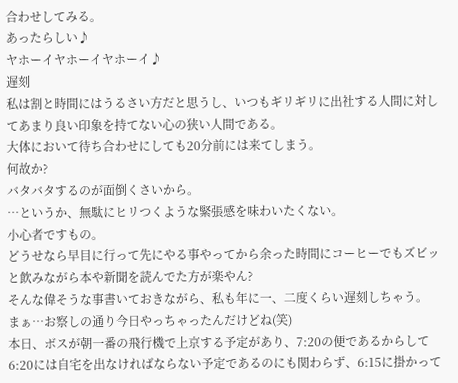合わせしてみる。
あったらしい♪
ヤホーイヤホーイヤホーイ♪
遅刻
私は割と時間にはうるさい方だと思うし、いつもギリギリに出社する人間に対してあまり良い印象を持てない心の狭い人間である。
大体において待ち合わせにしても20分前には来てしまう。
何故か?
バタバタするのが面倒くさいから。
…というか、無駄にヒリつくような緊張感を味わいたくない。
小心者ですもの。
どうせなら早目に行って先にやる事やってから余った時間にコーヒーでもズビッと飲みながら本や新聞を読んでた方が楽やん?
そんな偉そうな事書いておきながら、私も年に一、二度くらい遅刻しちゃう。
まぁ…お察しの通り今日やっちゃったんだけどね(笑)
本日、ボスが朝一番の飛行機で上京する予定があり、7:20の便であるからして6:20には自宅を出なければならない予定であるのにも関わらず、6:15に掛かって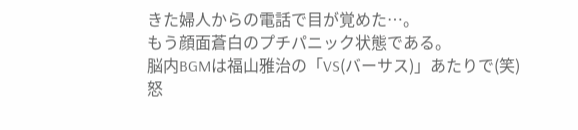きた婦人からの電話で目が覚めた…。
もう顔面蒼白のプチパニック状態である。
脳内BGMは福山雅治の「VS(バーサス)」あたりで(笑)
怒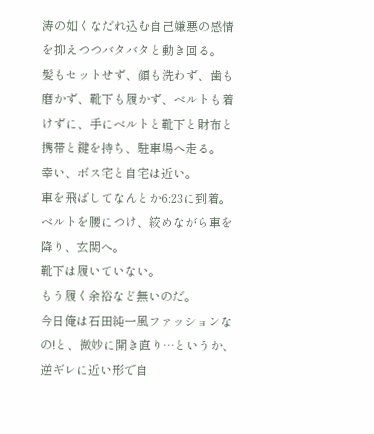涛の如くなだれ込む自己嫌悪の感情を抑えつつバタバタと動き回る。
髪もセットせず、顔も洗わず、歯も磨かず、靴下も履かず、ベルトも着けずに、手にベルトと靴下と財布と携帯と鍵を持ち、駐車場へ走る。
幸い、ボス宅と自宅は近い。
車を飛ばしてなんとか6:23に到着。
ベルトを腰につけ、絞めながら車を降り、玄関へ。
靴下は履いていない。
もう履く余裕など無いのだ。
今日俺は石田純一風ファッションなの!と、微妙に開き直り…というか、逆ギレに近い形で自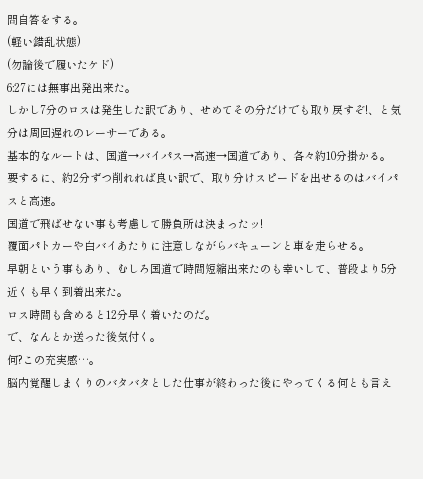問自答をする。
(軽い錯乱状態)
(勿論後で履いたケド)
6:27には無事出発出来た。
しかし7分のロスは発生した訳であり、せめてその分だけでも取り戻すぞ!、と気分は周回遅れのレーサーである。
基本的なルートは、国道→バイパス→高速→国道であり、各々約10分掛かる。
要するに、約2分ずつ削れれば良い訳で、取り分けスピードを出せるのはバイパスと高速。
国道で飛ばせない事も考慮して勝負所は決まったッ!
覆面パトカーや白バイあたりに注意しながらバキューンと車を走らせる。
早朝という事もあり、むしろ国道で時間短縮出来たのも幸いして、普段より5分近くも早く到着出来た。
ロス時間も含めると12分早く着いたのだ。
で、なんとか送った後気付く。
何?この充実感…。
脳内覚醒しまくりのバタバタとした仕事が終わった後にやってくる何とも言え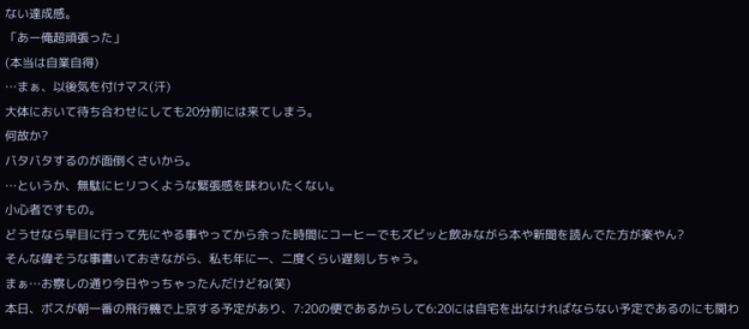ない達成感。
「あー俺超頑張った」
(本当は自業自得)
…まぁ、以後気を付けマス(汗)
大体において待ち合わせにしても20分前には来てしまう。
何故か?
バタバタするのが面倒くさいから。
…というか、無駄にヒリつくような緊張感を味わいたくない。
小心者ですもの。
どうせなら早目に行って先にやる事やってから余った時間にコーヒーでもズビッと飲みながら本や新聞を読んでた方が楽やん?
そんな偉そうな事書いておきながら、私も年に一、二度くらい遅刻しちゃう。
まぁ…お察しの通り今日やっちゃったんだけどね(笑)
本日、ボスが朝一番の飛行機で上京する予定があり、7:20の便であるからして6:20には自宅を出なければならない予定であるのにも関わ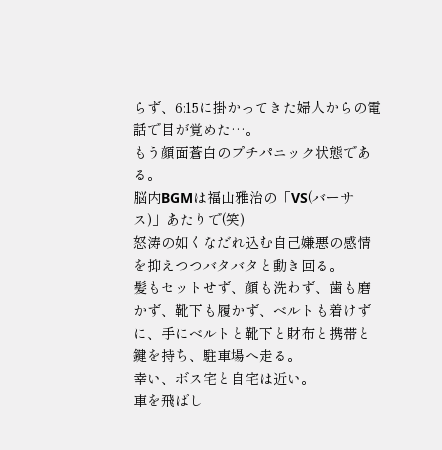らず、6:15に掛かってきた婦人からの電話で目が覚めた…。
もう顔面蒼白のプチパニック状態である。
脳内BGMは福山雅治の「VS(バーサス)」あたりで(笑)
怒涛の如くなだれ込む自己嫌悪の感情を抑えつつバタバタと動き回る。
髪もセットせず、顔も洗わず、歯も磨かず、靴下も履かず、ベルトも着けずに、手にベルトと靴下と財布と携帯と鍵を持ち、駐車場へ走る。
幸い、ボス宅と自宅は近い。
車を飛ばし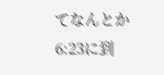てなんとか6:23に到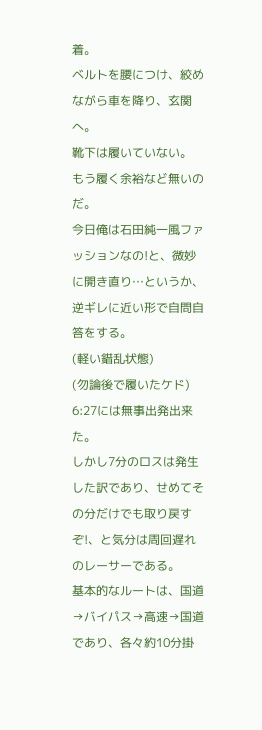着。
ベルトを腰につけ、絞めながら車を降り、玄関へ。
靴下は履いていない。
もう履く余裕など無いのだ。
今日俺は石田純一風ファッションなの!と、微妙に開き直り…というか、逆ギレに近い形で自問自答をする。
(軽い錯乱状態)
(勿論後で履いたケド)
6:27には無事出発出来た。
しかし7分のロスは発生した訳であり、せめてその分だけでも取り戻すぞ!、と気分は周回遅れのレーサーである。
基本的なルートは、国道→バイパス→高速→国道であり、各々約10分掛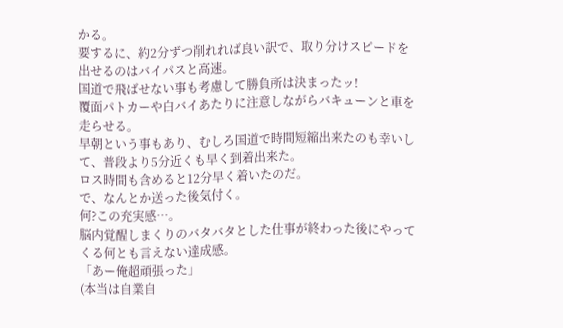かる。
要するに、約2分ずつ削れれば良い訳で、取り分けスピードを出せるのはバイパスと高速。
国道で飛ばせない事も考慮して勝負所は決まったッ!
覆面パトカーや白バイあたりに注意しながらバキューンと車を走らせる。
早朝という事もあり、むしろ国道で時間短縮出来たのも幸いして、普段より5分近くも早く到着出来た。
ロス時間も含めると12分早く着いたのだ。
で、なんとか送った後気付く。
何?この充実感…。
脳内覚醒しまくりのバタバタとした仕事が終わった後にやってくる何とも言えない達成感。
「あー俺超頑張った」
(本当は自業自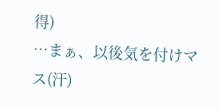得)
…まぁ、以後気を付けマス(汗)